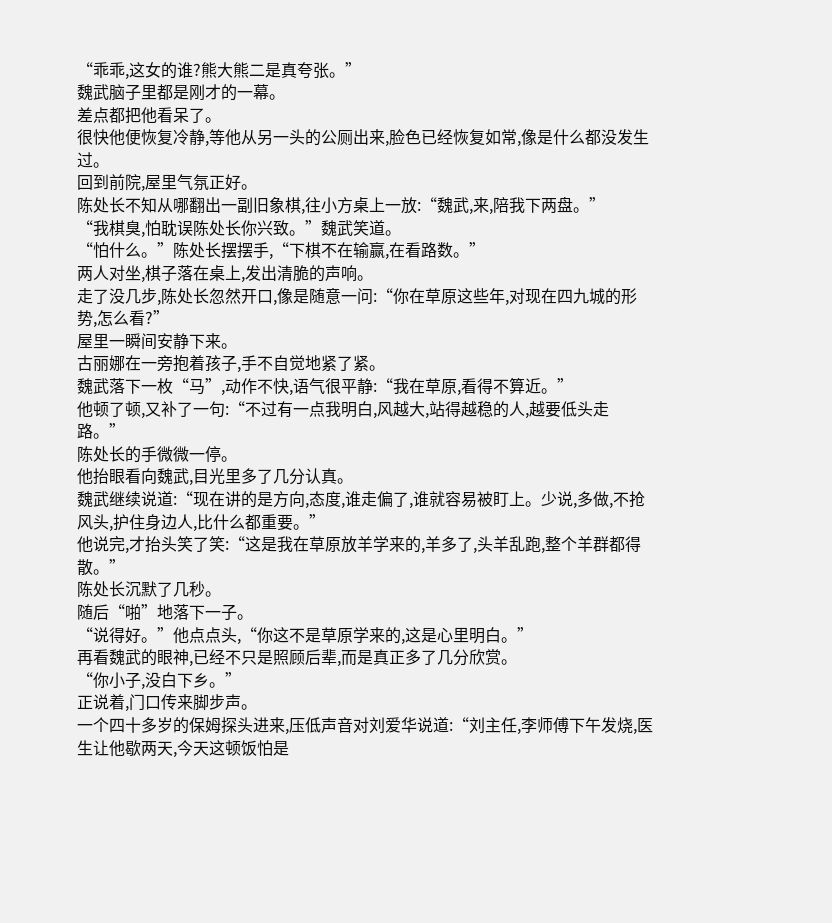“乖乖,这女的谁?熊大熊二是真夸张。”
魏武脑子里都是刚才的一幕。
差点都把他看呆了。
很快他便恢复冷静,等他从另一头的公厕出来,脸色已经恢复如常,像是什么都没发生过。
回到前院,屋里气氛正好。
陈处长不知从哪翻出一副旧象棋,往小方桌上一放:“魏武,来,陪我下两盘。”
“我棋臭,怕耽误陈处长你兴致。”魏武笑道。
“怕什么。”陈处长摆摆手,“下棋不在输赢,在看路数。”
两人对坐,棋子落在桌上,发出清脆的声响。
走了没几步,陈处长忽然开口,像是随意一问:“你在草原这些年,对现在四九城的形势,怎么看?”
屋里一瞬间安静下来。
古丽娜在一旁抱着孩子,手不自觉地紧了紧。
魏武落下一枚“马”,动作不快,语气很平静:“我在草原,看得不算近。”
他顿了顿,又补了一句:“不过有一点我明白,风越大,站得越稳的人,越要低头走路。”
陈处长的手微微一停。
他抬眼看向魏武,目光里多了几分认真。
魏武继续说道:“现在讲的是方向,态度,谁走偏了,谁就容易被盯上。少说,多做,不抢风头,护住身边人,比什么都重要。”
他说完,才抬头笑了笑:“这是我在草原放羊学来的,羊多了,头羊乱跑,整个羊群都得散。”
陈处长沉默了几秒。
随后“啪”地落下一子。
“说得好。”他点点头,“你这不是草原学来的,这是心里明白。”
再看魏武的眼神,已经不只是照顾后辈,而是真正多了几分欣赏。
“你小子,没白下乡。”
正说着,门口传来脚步声。
一个四十多岁的保姆探头进来,压低声音对刘爱华说道:“刘主任,李师傅下午发烧,医生让他歇两天,今天这顿饭怕是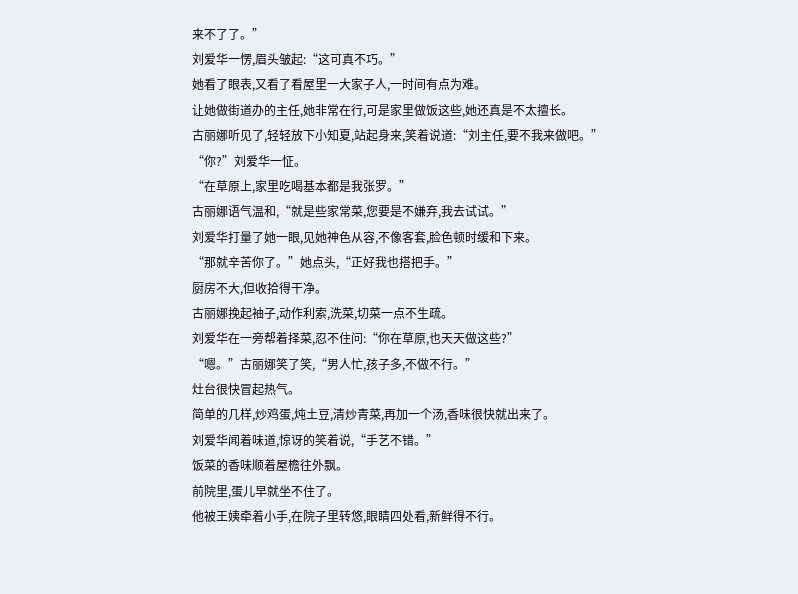来不了了。”
刘爱华一愣,眉头皱起:“这可真不巧。”
她看了眼表,又看了看屋里一大家子人,一时间有点为难。
让她做街道办的主任,她非常在行,可是家里做饭这些,她还真是不太擅长。
古丽娜听见了,轻轻放下小知夏,站起身来,笑着说道:“刘主任,要不我来做吧。”
“你?”刘爱华一怔。
“在草原上,家里吃喝基本都是我张罗。”
古丽娜语气温和,“就是些家常菜,您要是不嫌弃,我去试试。”
刘爱华打量了她一眼,见她神色从容,不像客套,脸色顿时缓和下来。
“那就辛苦你了。”她点头,“正好我也搭把手。”
厨房不大,但收拾得干净。
古丽娜挽起袖子,动作利索,洗菜,切菜一点不生疏。
刘爱华在一旁帮着择菜,忍不住问:“你在草原,也天天做这些?”
“嗯。”古丽娜笑了笑,“男人忙,孩子多,不做不行。”
灶台很快冒起热气。
简单的几样,炒鸡蛋,炖土豆,清炒青菜,再加一个汤,香味很快就出来了。
刘爱华闻着味道,惊讶的笑着说,“手艺不错。”
饭菜的香味顺着屋檐往外飘。
前院里,蛋儿早就坐不住了。
他被王姨牵着小手,在院子里转悠,眼睛四处看,新鲜得不行。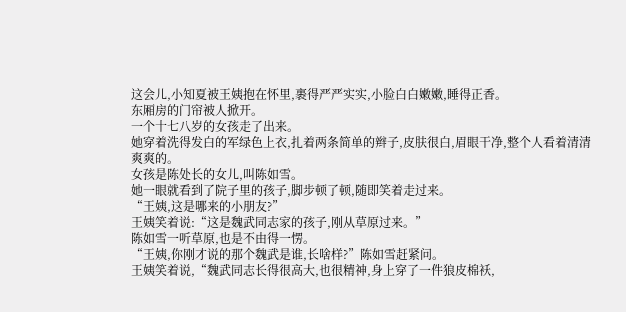这会儿,小知夏被王姨抱在怀里,裹得严严实实,小脸白白嫩嫩,睡得正香。
东厢房的门帘被人掀开。
一个十七八岁的女孩走了出来。
她穿着洗得发白的军绿色上衣,扎着两条简单的辫子,皮肤很白,眉眼干净,整个人看着清清爽爽的。
女孩是陈处长的女儿,叫陈如雪。
她一眼就看到了院子里的孩子,脚步顿了顿,随即笑着走过来。
“王姨,这是哪来的小朋友?”
王姨笑着说:“这是魏武同志家的孩子,刚从草原过来。”
陈如雪一听草原,也是不由得一愣。
“王姨,你刚才说的那个魏武是谁,长啥样?”陈如雪赶紧问。
王姨笑着说,“魏武同志长得很高大,也很精神,身上穿了一件狼皮棉袄,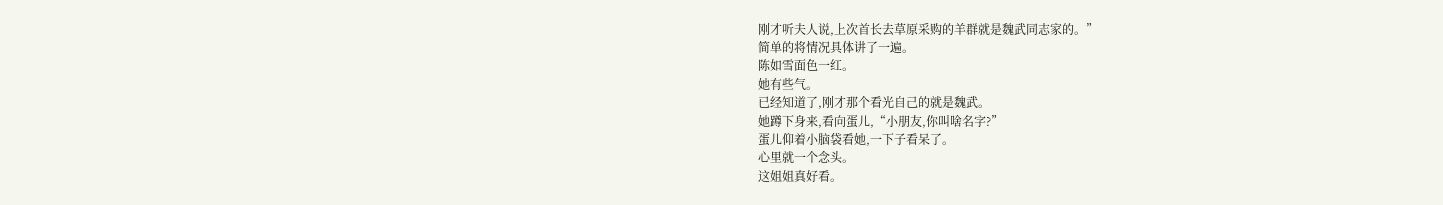刚才听夫人说,上次首长去草原采购的羊群就是魏武同志家的。”
简单的将情况具体讲了一遍。
陈如雪面色一红。
她有些气。
已经知道了,刚才那个看光自己的就是魏武。
她蹲下身来,看向蛋儿,“小朋友,你叫啥名字?”
蛋儿仰着小脑袋看她,一下子看呆了。
心里就一个念头。
这姐姐真好看。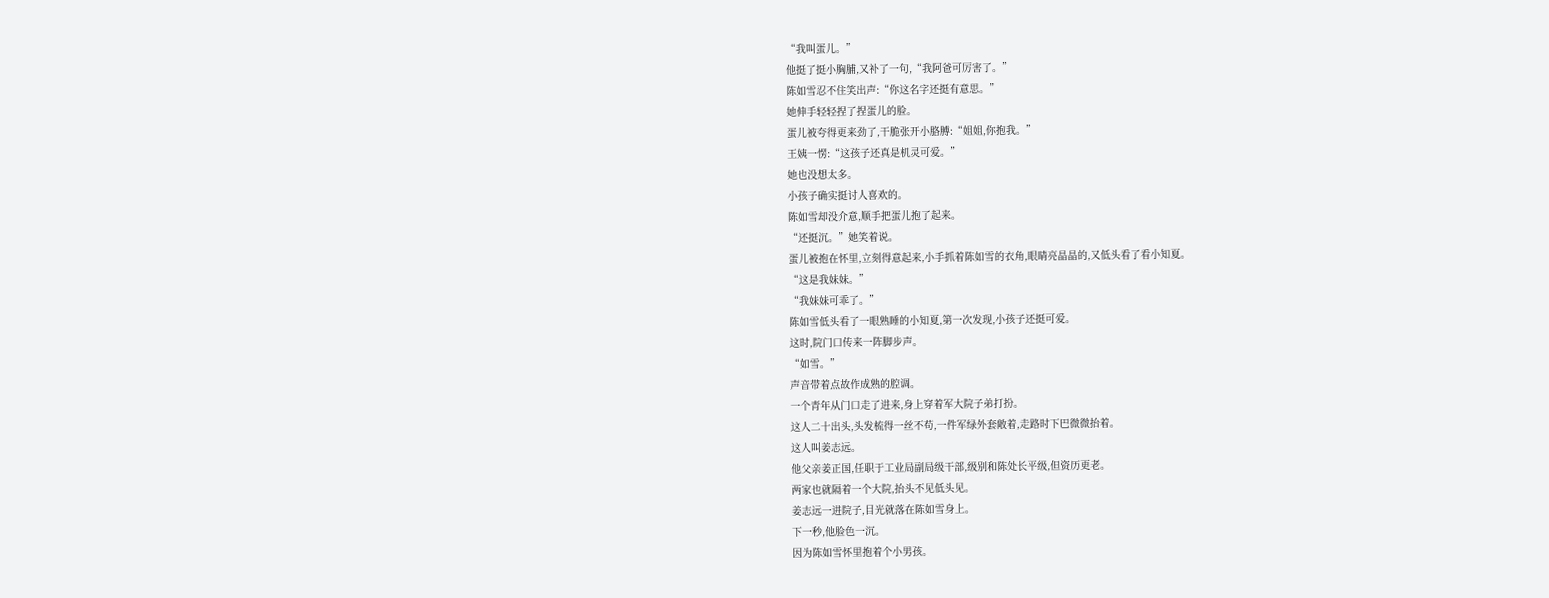“我叫蛋儿。”
他挺了挺小胸脯,又补了一句,“我阿爸可厉害了。”
陈如雪忍不住笑出声:“你这名字还挺有意思。”
她伸手轻轻捏了捏蛋儿的脸。
蛋儿被夸得更来劲了,干脆张开小胳膊:“姐姐,你抱我。”
王姨一愣:“这孩子还真是机灵可爱。”
她也没想太多。
小孩子确实挺讨人喜欢的。
陈如雪却没介意,顺手把蛋儿抱了起来。
“还挺沉。”她笑着说。
蛋儿被抱在怀里,立刻得意起来,小手抓着陈如雪的衣角,眼睛亮晶晶的,又低头看了看小知夏。
“这是我妹妹。”
“我妹妹可乖了。”
陈如雪低头看了一眼熟睡的小知夏,第一次发现,小孩子还挺可爱。
这时,院门口传来一阵脚步声。
“如雪。”
声音带着点故作成熟的腔调。
一个青年从门口走了进来,身上穿着军大院子弟打扮。
这人二十出头,头发梳得一丝不苟,一件军绿外套敞着,走路时下巴微微抬着。
这人叫姜志远。
他父亲姜正国,任职于工业局副局级干部,级别和陈处长平级,但资历更老。
两家也就隔着一个大院,抬头不见低头见。
姜志远一进院子,目光就落在陈如雪身上。
下一秒,他脸色一沉。
因为陈如雪怀里抱着个小男孩。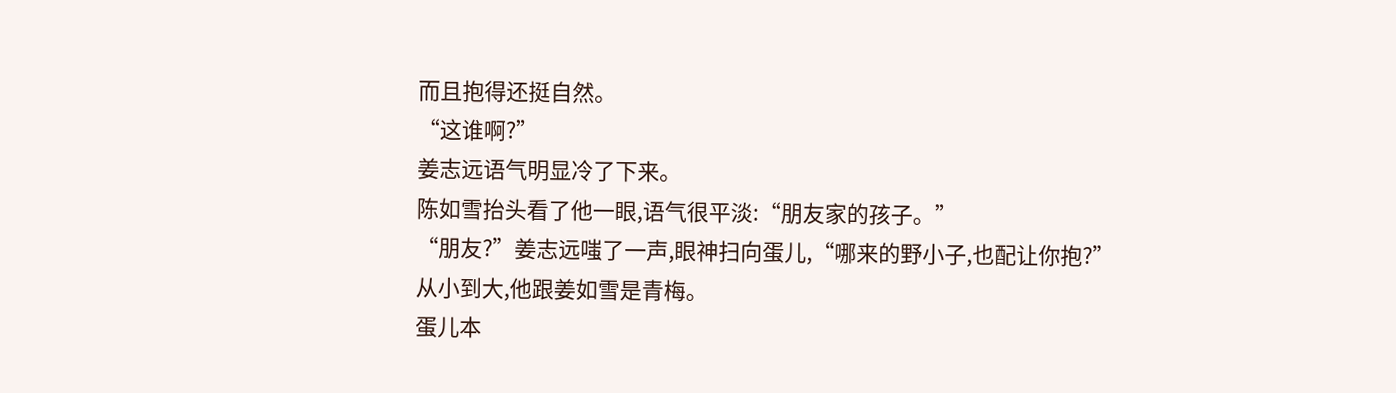而且抱得还挺自然。
“这谁啊?”
姜志远语气明显冷了下来。
陈如雪抬头看了他一眼,语气很平淡:“朋友家的孩子。”
“朋友?”姜志远嗤了一声,眼神扫向蛋儿,“哪来的野小子,也配让你抱?”
从小到大,他跟姜如雪是青梅。
蛋儿本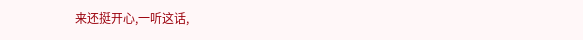来还挺开心,一听这话,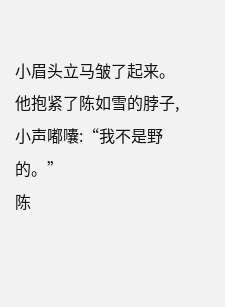小眉头立马皱了起来。
他抱紧了陈如雪的脖子,小声嘟囔:“我不是野的。”
陈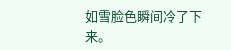如雪脸色瞬间冷了下来。